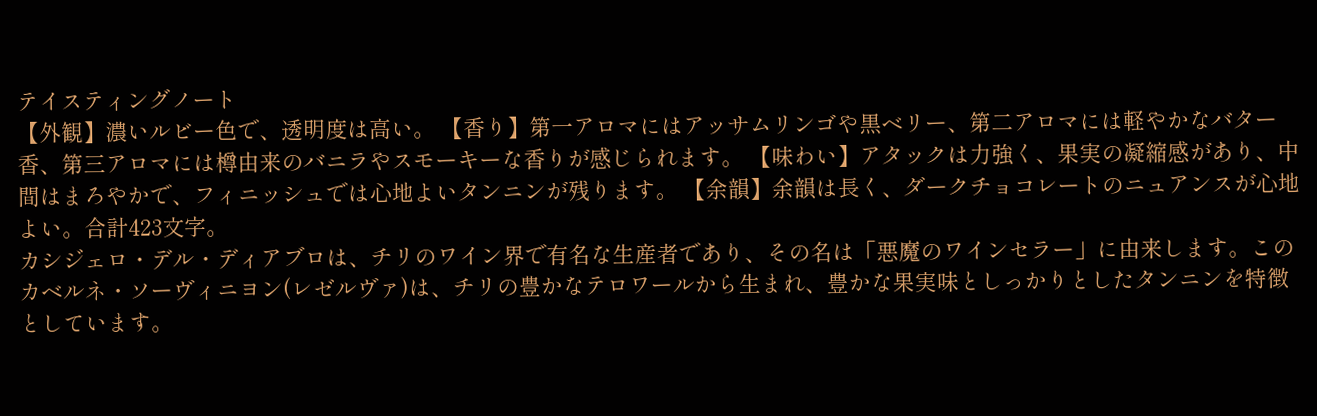テイスティングノート
【外観】濃いルビー色で、透明度は高い。 【香り】第一アロマにはアッサムリンゴや黒ベリー、第二アロマには軽やかなバター香、第三アロマには樽由来のバニラやスモーキーな香りが感じられます。 【味わい】アタックは力強く、果実の凝縮感があり、中間はまろやかで、フィニッシュでは心地よいタンニンが残ります。 【余韻】余韻は長く、ダークチョコレートのニュアンスが心地よい。合計423文字。
カシジェロ・デル・ディアブロは、チリのワイン界で有名な生産者であり、その名は「悪魔のワインセラー」に由来します。このカベルネ・ソーヴィニヨン(レゼルヴァ)は、チリの豊かなテロワールから生まれ、豊かな果実味としっかりとしたタンニンを特徴としています。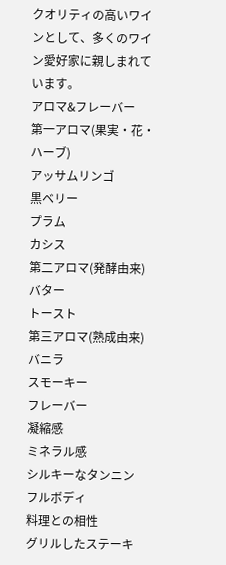クオリティの高いワインとして、多くのワイン愛好家に親しまれています。
アロマ&フレーバー
第一アロマ(果実・花・ハーブ)
アッサムリンゴ
黒ベリー
プラム
カシス
第二アロマ(発酵由来)
バター
トースト
第三アロマ(熟成由来)
バニラ
スモーキー
フレーバー
凝縮感
ミネラル感
シルキーなタンニン
フルボディ
料理との相性
グリルしたステーキ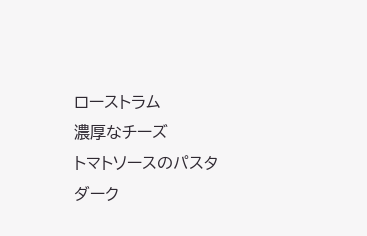ローストラム
濃厚なチーズ
トマトソースのパスタ
ダーク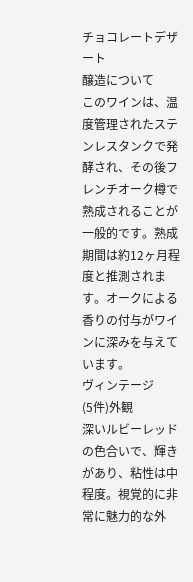チョコレートデザート
醸造について
このワインは、温度管理されたステンレスタンクで発酵され、その後フレンチオーク樽で熟成されることが一般的です。熟成期間は約12ヶ月程度と推測されます。オークによる香りの付与がワインに深みを与えています。
ヴィンテージ
(5件)外観
深いルビーレッドの色合いで、輝きがあり、粘性は中程度。視覚的に非常に魅力的な外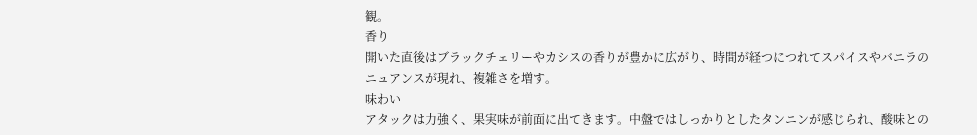観。
香り
開いた直後はブラックチェリーやカシスの香りが豊かに広がり、時間が経つにつれてスパイスやバニラのニュアンスが現れ、複雑さを増す。
味わい
アタックは力強く、果実味が前面に出てきます。中盤ではしっかりとしたタンニンが感じられ、酸味との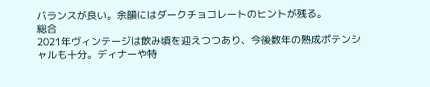バランスが良い。余韻にはダークチョコレートのヒントが残る。
総合
2021年ヴィンテージは飲み頃を迎えつつあり、今後数年の熟成ポテンシャルも十分。ディナーや特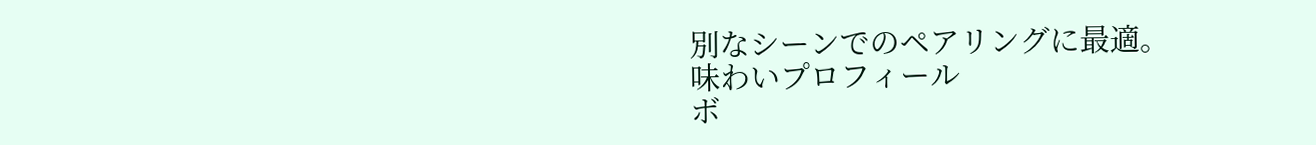別なシーンでのペアリングに最適。
味わいプロフィール
ボ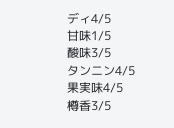ディ4/5
甘味1/5
酸味3/5
タンニン4/5
果実味4/5
樽香3/5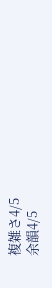複雑さ4/5
余韻4/5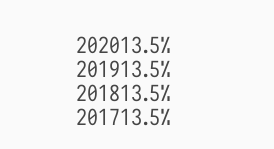202013.5%
201913.5%
201813.5%
201713.5%